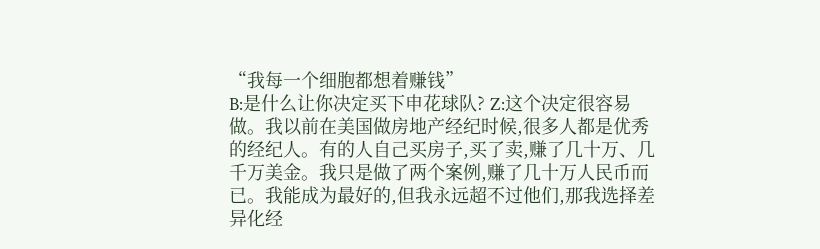“我每一个细胞都想着赚钱”
B:是什么让你决定买下申花球队? Z:这个决定很容易做。我以前在美国做房地产经纪时候,很多人都是优秀的经纪人。有的人自己买房子,买了卖,赚了几十万、几千万美金。我只是做了两个案例,赚了几十万人民币而已。我能成为最好的,但我永远超不过他们,那我选择差异化经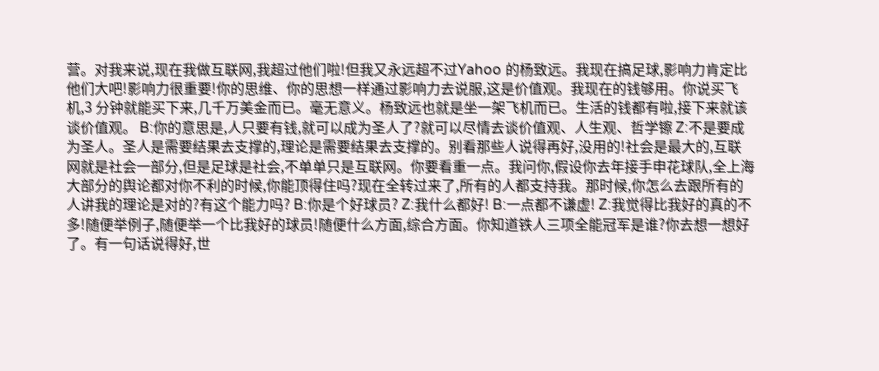营。对我来说,现在我做互联网,我超过他们啦!但我又永远超不过Yahoo 的杨致远。我现在搞足球,影响力肯定比他们大吧!影响力很重要!你的思维、你的思想一样通过影响力去说服,这是价值观。我现在的钱够用。你说买飞机,3 分钟就能买下来,几千万美金而已。毫无意义。杨致远也就是坐一架飞机而已。生活的钱都有啦,接下来就该谈价值观。 B:你的意思是,人只要有钱,就可以成为圣人了?就可以尽情去谈价值观、人生观、哲学镲 Z:不是要成为圣人。圣人是需要结果去支撑的,理论是需要结果去支撑的。别看那些人说得再好,没用的!社会是最大的,互联网就是社会一部分,但是足球是社会,不单单只是互联网。你要看重一点。我问你,假设你去年接手申花球队,全上海大部分的舆论都对你不利的时候,你能顶得住吗?现在全转过来了,所有的人都支持我。那时候,你怎么去跟所有的人讲我的理论是对的?有这个能力吗? B:你是个好球员? Z:我什么都好! B:一点都不谦虚! Z:我觉得比我好的真的不多!随便举例子,随便举一个比我好的球员!随便什么方面,综合方面。你知道铁人三项全能冠军是谁?你去想一想好了。有一句话说得好,世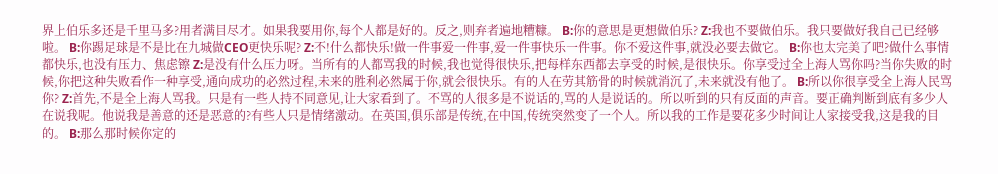界上伯乐多还是千里马多?用者满目尽才。如果我要用你,每个人都是好的。反之,则弃者遍地糟糠。 B:你的意思是更想做伯乐? Z:我也不要做伯乐。我只要做好我自己已经够啦。 B:你踢足球是不是比在九城做CEO更快乐呢? Z:不!什么都快乐!做一件事爱一件事,爱一件事快乐一件事。你不爱这件事,就没必要去做它。 B:你也太完美了吧?做什么事情都快乐,也没有压力、焦虑镲 Z:是没有什么压力呀。当所有的人都骂我的时候,我也觉得很快乐,把每样东西都去享受的时候,是很快乐。你享受过全上海人骂你吗?当你失败的时候,你把这种失败看作一种享受,通向成功的必然过程,未来的胜利必然属于你,就会很快乐。有的人在劳其筋骨的时候就消沉了,未来就没有他了。 B:所以你很享受全上海人民骂你? Z:首先,不是全上海人骂我。只是有一些人持不同意见,让大家看到了。不骂的人很多是不说话的,骂的人是说话的。所以听到的只有反面的声音。要正确判断到底有多少人在说我呢。他说我是善意的还是恶意的?有些人只是情绪激动。在英国,俱乐部是传统,在中国,传统突然变了一个人。所以我的工作是要花多少时间让人家接受我,这是我的目的。 B:那么那时候你定的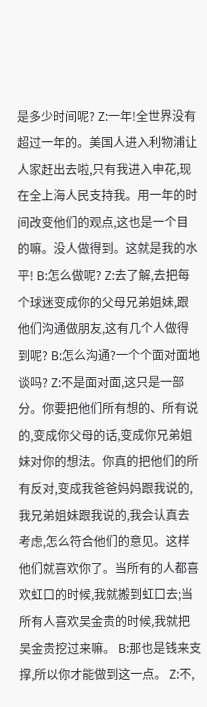是多少时间呢? Z:一年!全世界没有超过一年的。美国人进入利物浦让人家赶出去啦,只有我进入申花,现在全上海人民支持我。用一年的时间改变他们的观点,这也是一个目的嘛。没人做得到。这就是我的水平! B:怎么做呢? Z:去了解,去把每个球迷变成你的父母兄弟姐妹,跟他们沟通做朋友,这有几个人做得到呢? B:怎么沟通?一个个面对面地谈吗? Z:不是面对面,这只是一部分。你要把他们所有想的、所有说的,变成你父母的话,变成你兄弟姐妹对你的想法。你真的把他们的所有反对,变成我爸爸妈妈跟我说的,我兄弟姐妹跟我说的,我会认真去考虑,怎么符合他们的意见。这样他们就喜欢你了。当所有的人都喜欢虹口的时候,我就搬到虹口去;当所有人喜欢吴金贵的时候,我就把吴金贵挖过来嘛。 B:那也是钱来支撑,所以你才能做到这一点。 Z:不,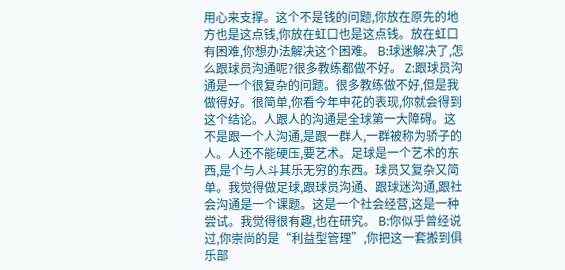用心来支撑。这个不是钱的问题,你放在原先的地方也是这点钱,你放在虹口也是这点钱。放在虹口有困难,你想办法解决这个困难。 B:球迷解决了,怎么跟球员沟通呢?很多教练都做不好。 Z:跟球员沟通是一个很复杂的问题。很多教练做不好,但是我做得好。很简单,你看今年申花的表现,你就会得到这个结论。人跟人的沟通是全球第一大障碍。这不是跟一个人沟通,是跟一群人,一群被称为骄子的人。人还不能硬压,要艺术。足球是一个艺术的东西,是个与人斗其乐无穷的东西。球员又复杂又简单。我觉得做足球,跟球员沟通、跟球迷沟通,跟社会沟通是一个课题。这是一个社会经营,这是一种尝试。我觉得很有趣,也在研究。 B:你似乎曾经说过,你崇尚的是“利益型管理”,你把这一套搬到俱乐部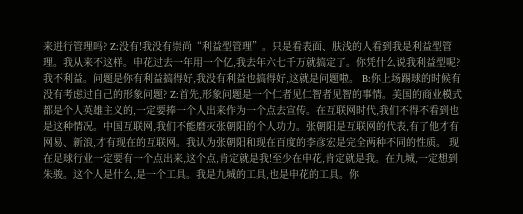来进行管理吗? Z:没有!我没有崇尚“利益型管理”。只是看表面、肤浅的人看到我是利益型管理。我从来不这样。申花过去一年用一个亿,我去年六七千万就搞定了。你凭什么说我利益型呢?我不利益。问题是你有利益搞得好,我没有利益也搞得好,这就是问题啦。 B:你上场踢球的时候有没有考虑过自己的形象问题? Z:首先,形象问题是一个仁者见仁智者见智的事情。美国的商业模式都是个人英雄主义的,一定要捧一个人出来作为一个点去宣传。在互联网时代,我们不得不看到也是这种情况。中国互联网,我们不能磨灭张朝阳的个人功力。张朝阳是互联网的代表,有了他才有网易、新浪,才有现在的互联网。我认为张朝阳和现在百度的李彦宏是完全两种不同的性质。 现在足球行业一定要有一个点出来,这个点,肯定就是我!至少在申花,肯定就是我。在九城,一定想到朱骏。这个人是什么,是一个工具。我是九城的工具,也是申花的工具。你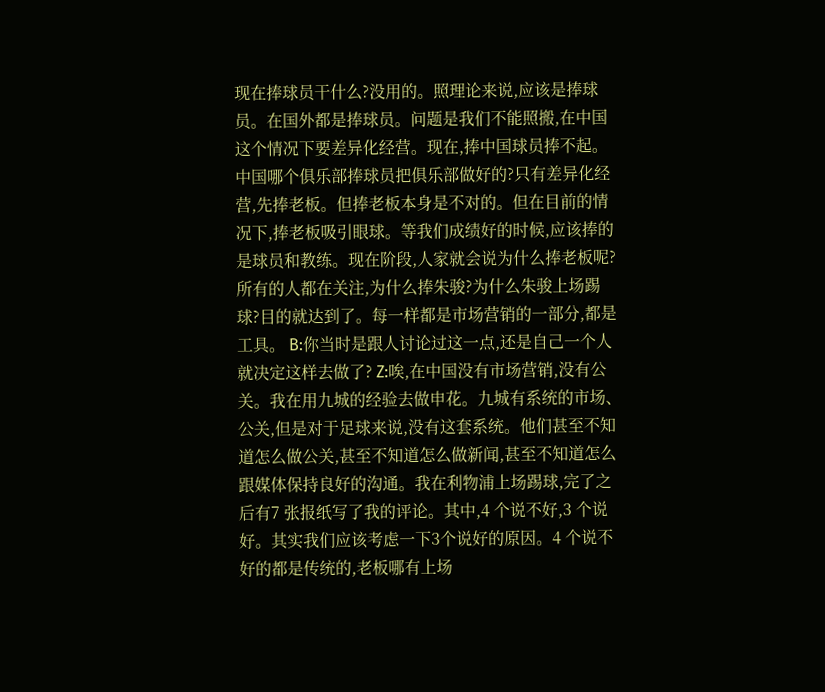现在捧球员干什么?没用的。照理论来说,应该是捧球员。在国外都是捧球员。问题是我们不能照搬,在中国这个情况下要差异化经营。现在,捧中国球员捧不起。中国哪个俱乐部捧球员把俱乐部做好的?只有差异化经营,先捧老板。但捧老板本身是不对的。但在目前的情况下,捧老板吸引眼球。等我们成绩好的时候,应该捧的是球员和教练。现在阶段,人家就会说为什么捧老板呢?所有的人都在关注,为什么捧朱骏?为什么朱骏上场踢球?目的就达到了。每一样都是市场营销的一部分,都是工具。 B:你当时是跟人讨论过这一点,还是自己一个人就决定这样去做了? Z:唉,在中国没有市场营销,没有公关。我在用九城的经验去做申花。九城有系统的市场、公关,但是对于足球来说,没有这套系统。他们甚至不知道怎么做公关,甚至不知道怎么做新闻,甚至不知道怎么跟媒体保持良好的沟通。我在利物浦上场踢球,完了之后有7 张报纸写了我的评论。其中,4 个说不好,3 个说好。其实我们应该考虑一下3个说好的原因。4 个说不好的都是传统的,老板哪有上场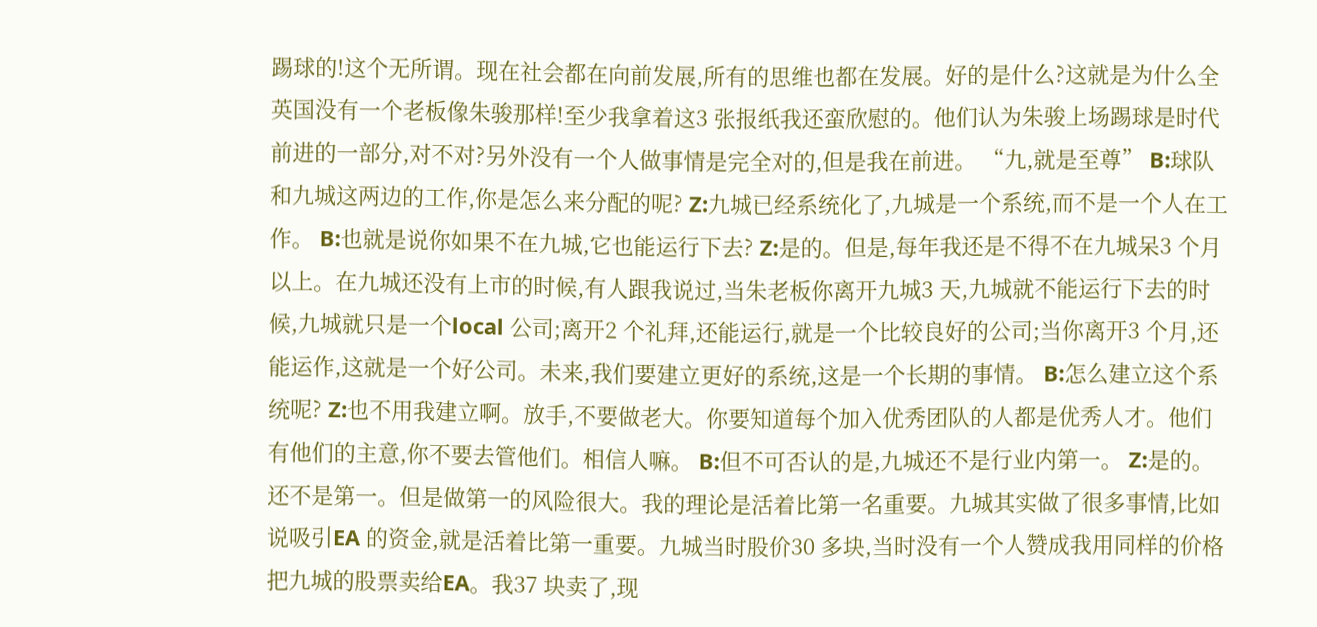踢球的!这个无所谓。现在社会都在向前发展,所有的思维也都在发展。好的是什么?这就是为什么全英国没有一个老板像朱骏那样!至少我拿着这3 张报纸我还蛮欣慰的。他们认为朱骏上场踢球是时代前进的一部分,对不对?另外没有一个人做事情是完全对的,但是我在前进。 “九,就是至尊” B:球队和九城这两边的工作,你是怎么来分配的呢? Z:九城已经系统化了,九城是一个系统,而不是一个人在工作。 B:也就是说你如果不在九城,它也能运行下去? Z:是的。但是,每年我还是不得不在九城呆3 个月以上。在九城还没有上市的时候,有人跟我说过,当朱老板你离开九城3 天,九城就不能运行下去的时候,九城就只是一个local 公司;离开2 个礼拜,还能运行,就是一个比较良好的公司;当你离开3 个月,还能运作,这就是一个好公司。未来,我们要建立更好的系统,这是一个长期的事情。 B:怎么建立这个系统呢? Z:也不用我建立啊。放手,不要做老大。你要知道每个加入优秀团队的人都是优秀人才。他们有他们的主意,你不要去管他们。相信人嘛。 B:但不可否认的是,九城还不是行业内第一。 Z:是的。还不是第一。但是做第一的风险很大。我的理论是活着比第一名重要。九城其实做了很多事情,比如说吸引EA 的资金,就是活着比第一重要。九城当时股价30 多块,当时没有一个人赞成我用同样的价格把九城的股票卖给EA。我37 块卖了,现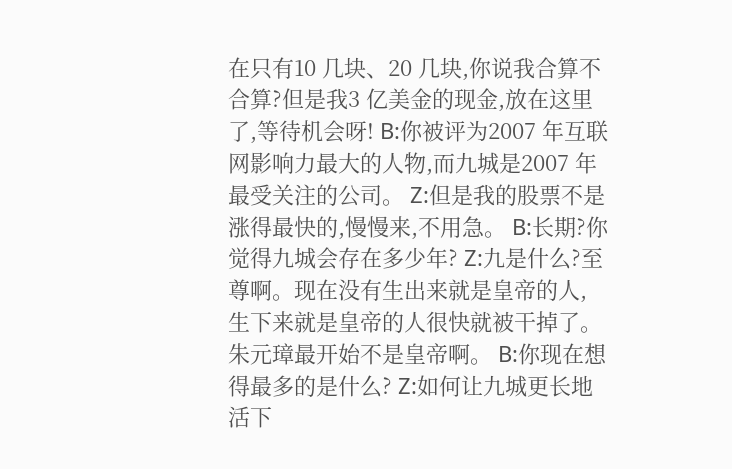在只有10 几块、20 几块,你说我合算不合算?但是我3 亿美金的现金,放在这里了,等待机会呀! B:你被评为2007 年互联网影响力最大的人物,而九城是2007 年最受关注的公司。 Z:但是我的股票不是涨得最快的,慢慢来,不用急。 B:长期?你觉得九城会存在多少年? Z:九是什么?至尊啊。现在没有生出来就是皇帝的人,生下来就是皇帝的人很快就被干掉了。朱元璋最开始不是皇帝啊。 B:你现在想得最多的是什么? Z:如何让九城更长地活下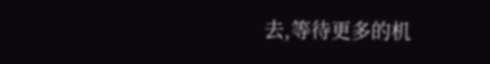去,等待更多的机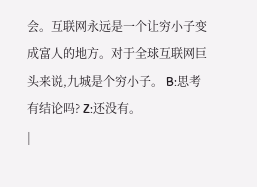会。互联网永远是一个让穷小子变成富人的地方。对于全球互联网巨头来说,九城是个穷小子。 B:思考有结论吗? Z:还没有。
|